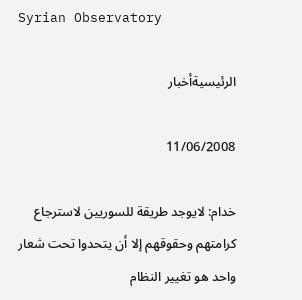Syrian Observatory

الرئيسيةأخبار

11/06/2008

خدام: لايوجد طريقة للسوريين لاسترجاع كرامتهم وحقوقهم إلا أن يتحدوا تحت شعار واحد هو تغيير النظام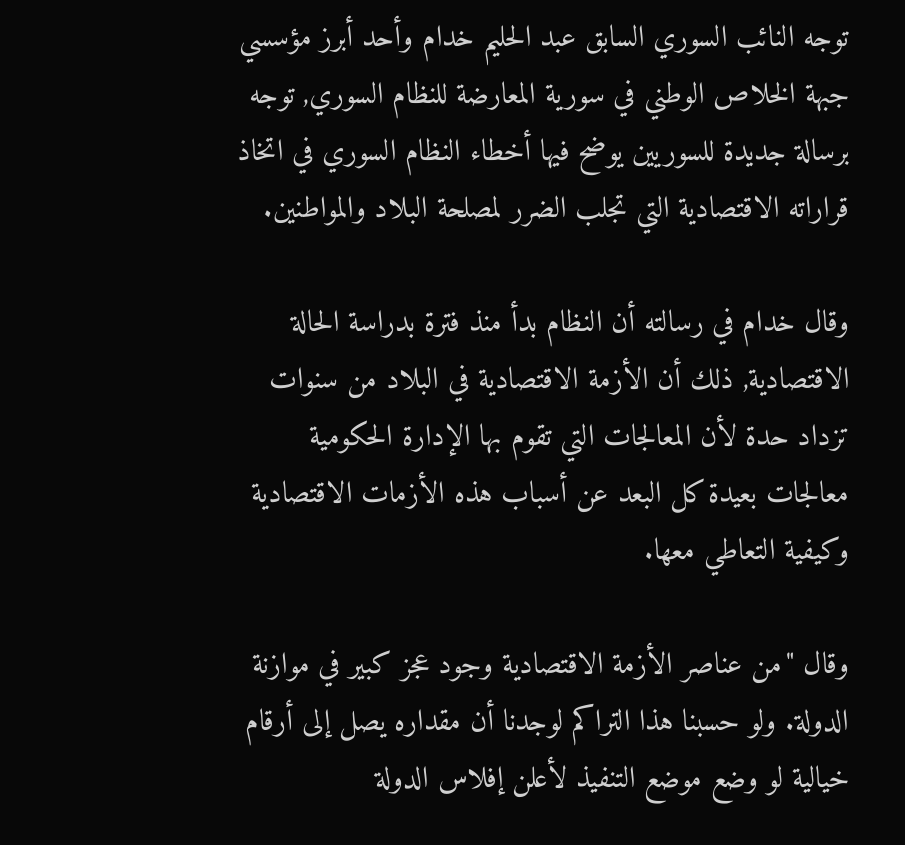توجه النائب السوري السابق عبد الحليم خدام وأحد أبرز مؤسسي جبهة الخلاص الوطني في سورية المعارضة للنظام السوري, توجه برسالة جديدة للسوريين يوضح فيها أخطاء النظام السوري في اتخاذ قراراته الاقتصادية التي تجلب الضرر لمصلحة البلاد والمواطنين.

وقال خدام في رسالته أن النظام بدأ منذ فترة بدراسة الحالة الاقتصادية, ذلك أن الأزمة الاقتصادية في البلاد من سنوات تزداد حدة لأن المعالجات التي تقوم بها الإدارة الحكومية معالجات بعيدة كل البعد عن أسباب هذه الأزمات الاقتصادية وكيفية التعاطي معها.

وقال "من عناصر الأزمة الاقتصادية وجود عجز كبير في موازنة الدولة. ولو حسبنا هذا التراكم لوجدنا أن مقداره يصل إلى أرقام خيالية لو وضع موضع التنفيذ لأعلن إفلاس الدولة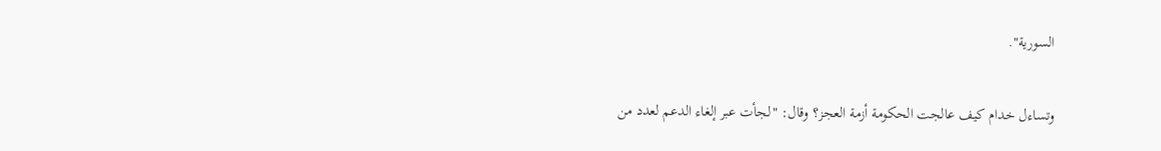السورية".

وتساءل خدام كيف عالجت الحكومة أزمة العجز؟ وقال: "لجأت عبر إلغاء الدعم لعدد من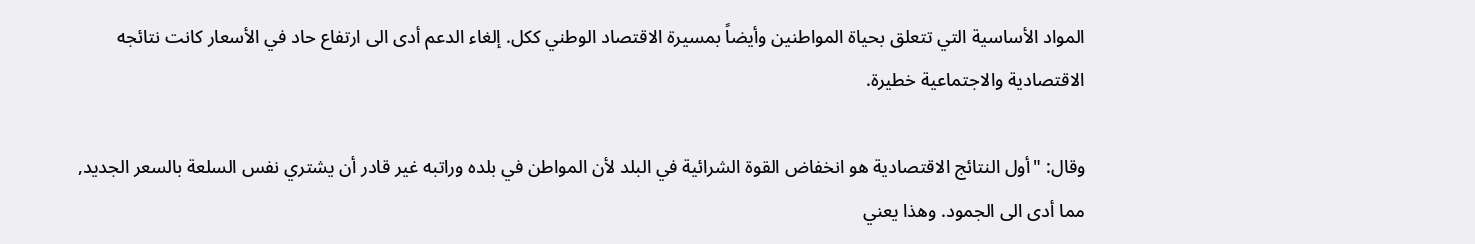المواد الأساسية التي تتعلق بحياة المواطنين وأيضاً بمسيرة الاقتصاد الوطني ككل. إلغاء الدعم أدى الى ارتفاع حاد في الأسعار كانت نتائجه الاقتصادية والاجتماعية خطيرة.

وقال: "أول النتائج الاقتصادية هو انخفاض القوة الشرائية في البلد لأن المواطن في بلده وراتبه غير قادر أن يشتري نفس السلعة بالسعر الجديد, مما أدى الى الجمود. وهذا يعني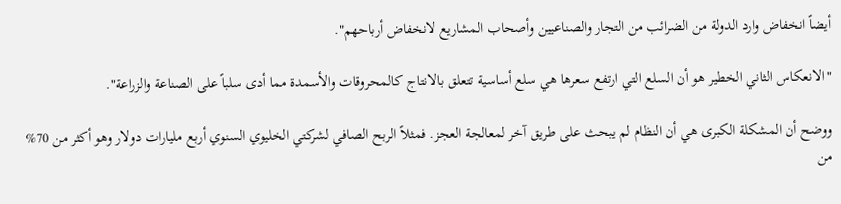أيضاً انخفاض وارد الدولة من الضرائب من التجار والصناعيين وأصحاب المشاريع لانخفاض أرباحهم".

"الانعكاس الثاني الخطير هو أن السلع التي ارتفع سعرها هي سلع أساسية تتعلق بالانتاج كالمحروقات والأسمدة مما أدى سلباً على الصناعة والزراعة".

ووضح أن المشكلة الكبرى هي أن النظام لم يبحث على طريق آخر لمعالجة العجز. فمثلاً الربح الصافي لشركتي الخليوي السنوي أربع مليارات دولار وهو أكثر من 70% من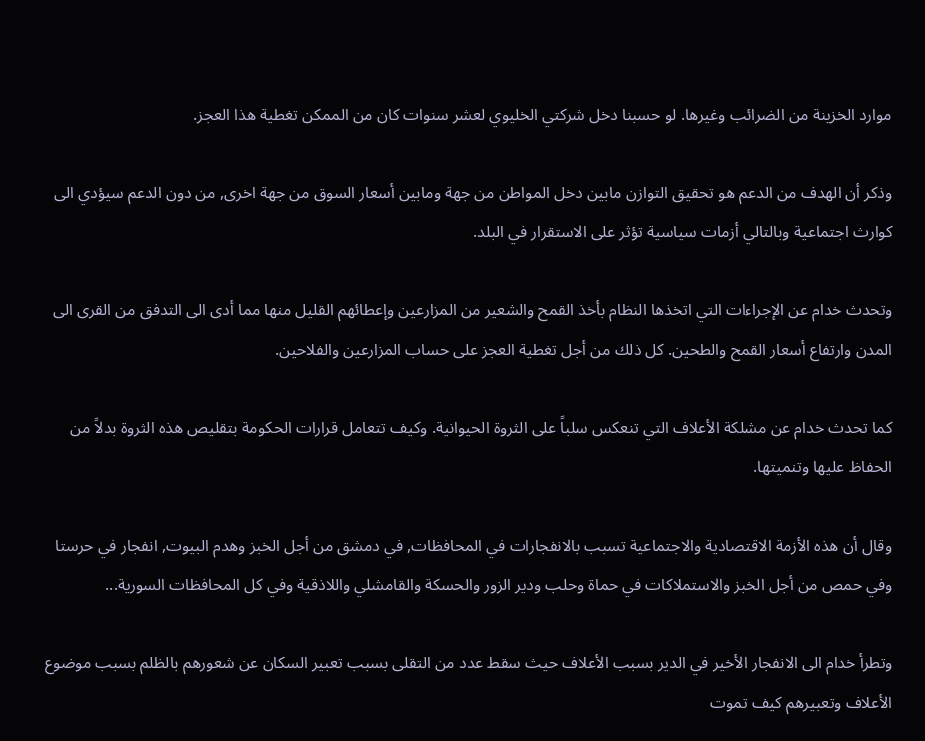موارد الخزينة من الضرائب وغيرها. لو حسبنا دخل شركتي الخليوي لعشر سنوات كان من الممكن تغطية هذا العجز.

وذكر أن الهدف من الدعم هو تحقيق التوازن مابين دخل المواطن من جهة ومابين أسعار السوق من جهة اخرى, من دون الدعم سيؤدي الى كوارث اجتماعية وبالتالي أزمات سياسية تؤثر على الاستقرار في البلد.

وتحدث خدام عن الإجراءات التي اتخذها النظام بأخذ القمح والشعير من المزارعين وإعطائهم القليل منها مما أدى الى التدفق من القرى الى المدن وارتفاع أسعار القمح والطحين. كل ذلك من أجل تغطية العجز على حساب المزارعين والفلاحين.

كما تحدث خدام عن مشلكة الأعلاف التي تنعكس سلباً على الثروة الحيوانية. وكيف تتعامل قرارات الحكومة بتقليص هذه الثروة بدلاً من الحفاظ عليها وتنميتها.

وقال أن هذه الأزمة الاقتصادية والاجتماعية تسبب بالانفجارات في المحافظات, في دمشق من أجل الخبز وهدم البيوت, انفجار في حرستا وفي حمص من أجل الخبز والاستملاكات في حماة وحلب ودير الزور والحسكة والقامشلي واللاذقية وفي كل المحافظات السورية...

وتطرأ خدام الى الانفجار الأخير في الدير بسبب الأعلاف حيث سقط عدد من التقلى بسبب تعبير السكان عن شعورهم بالظلم بسبب موضوع الأعلاف وتعبيرهم كيف تموت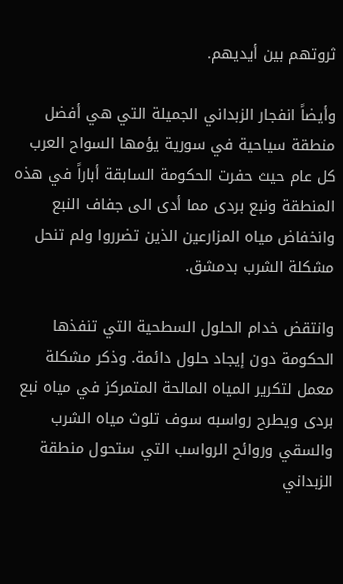ثروتهم بين أيديهم.

وأيضاً انفجار الزبداني الجميلة التي هي أفضل منطقة سياحية في سورية يؤمها السواح العرب كل عام حيث حفرت الحكومة السابقة أباراً في هذه المنطقة ونبع بردى مما أدى الى جفاف النبع وانخفاض مياه المزارعين الذين تضرروا ولم تنحل مشكلة الشرب بدمشق.

وانتقض خدام الحلول السطحية التي تنفذها الحكومة دون إيجاد حلول دائمة. وذكر مشكلة معمل لتكرير المياه المالحة المتمركز في مياه نبع بردى ويطرح رواسبه سوف تلوث مياه الشرب والسقي وروائح الرواسب التي ستحول منطقة الزبداني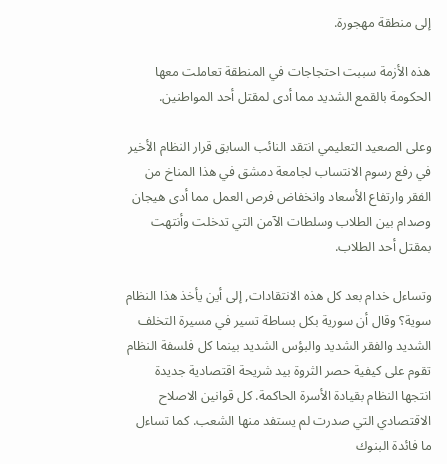إلى منطقة مهجورة.

هذه الأزمة سببت احتجاجات في المنطقة تعاملت معها الحكومة بالقمع الشديد مما أدى لمقتل أحد المواطنين.

وعلى الصعيد التعليمي انتقد النائب السابق قرار النظام الأخير في رفع رسوم الانتساب لجامعة دمشق في هذا المناخ من الفقر وارتفاع الأسعاد وانخفاض فرص العمل مما أدى هيجان وصدام بين الطلاب وسلطات الآمن التي تدخلت وأنتهت بمقتل أحد الطلاب.

وتساءل خدام بعد كل هذه الانتقادات, إلى أين يأخذ هذا النظام سوية؟ وقال أن سورية بكل بساطة تسير في مسيرة التخلف الشديد والفقر الشديد والبؤس الشديد بينما كل فلسفة النظام تقوم على كيفية حصر الثروة بيد شريحة اقتصادية جديدة انتجها النظام بقيادة الأسرة الحاكمة. كل قوانين الاصلاح الاقتصادي التي صدرت لم يستفد منها الشعب. كما تساءل ما فائدة البنوك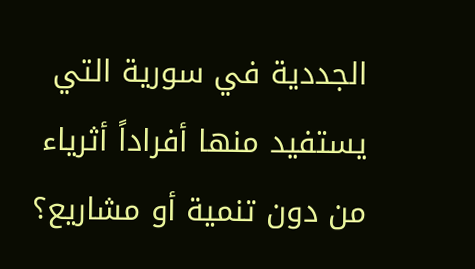الجددية في سورية التي يستفيد منها أفراداً أثرياء من دون تنمية أو مشاريع؟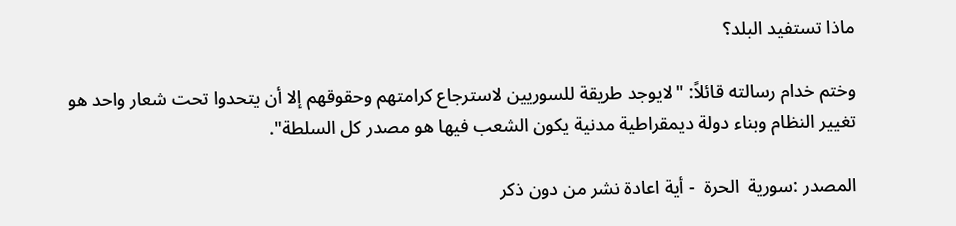ماذا تستفيد البلد؟

وختم خدام رسالته قائلاً: "لايوجد طريقة للسوريين لاسترجاع كرامتهم وحقوقهم إلا أن يتحدوا تحت شعار واحد هو تغيير النظام وبناء دولة ديمقراطية مدنية يكون الشعب فيها هو مصدر كل السلطة".

المصدر :سورية  الحرة  - أية اعادة نشر من دون ذكر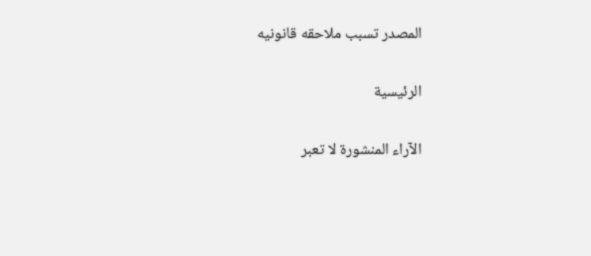المصدر تسبب ملاحقه قانونيه

الرئيسية

الآراء المنشورة لا تعبر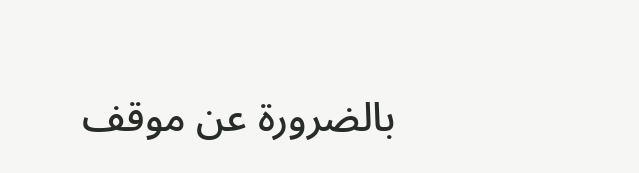بالضرورة عن موقف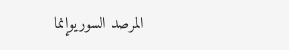المرصد السوريوإنما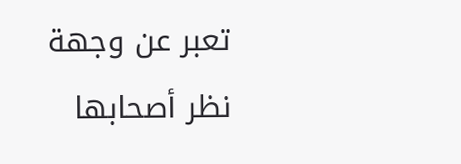تعبر عن وجهة نظر أصحابها